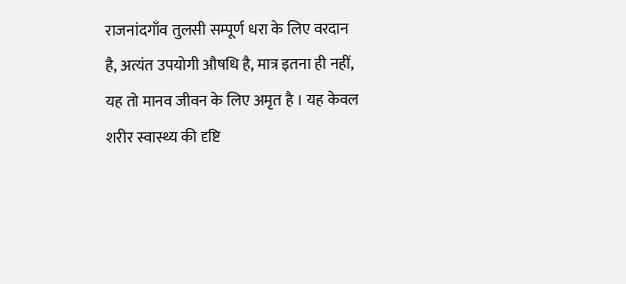राजनांदगाँव तुलसी सम्पूर्ण धरा के लिए वरदान है, अत्यंत उपयोगी औषधि है, मात्र इतना ही नहीं, यह तो मानव जीवन के लिए अमृत है । यह केवल शरीर स्वास्थ्य की दृष्टि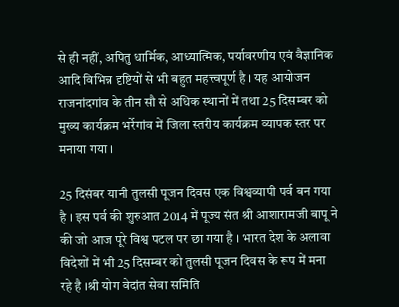से ही नहीं, अपितु धार्मिक, आध्यात्मिक, पर्यावरणीय एवं वैज्ञानिक आदि विभिन्न दृष्टियों से भी बहुत महत्त्वपूर्ण है । यह आयोजन राजनांदगांव के तीन सौ से अधिक स्थानों में तथा 25 दिसम्बर को मुख्य कार्यक्रम भर्रेगांव में जिला स्तरीय कार्यक्रम व्यापक स्तर पर मनाया गया ।

25 दिसंबर यानी तुलसी पूजन दिवस एक विश्वव्यापी पर्व बन गया है । इस पर्व की शुरुआत 2014 में पूज्य संत श्री आशारामजी बापू ने की जो आज पूरे विश्व पटल पर छा गया है । भारत देश के अलावा विदेशों में भी 25 दिसम्बर को तुलसी पूजन दिवस के रूप में मना रहे है ।श्री योग वेदांत सेवा समिति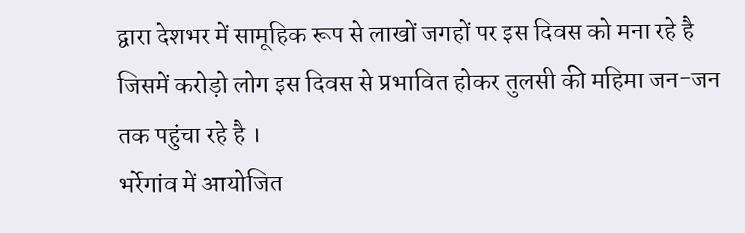द्वारा देशभर में सामूहिक रूप से लाखों जगहों पर इस दिवस को मना रहे है जिसमें करोड़ो लोग इस दिवस से प्रभावित होकर तुलसी की महिमा जन-जन तक पहुंचा रहे है ।
भर्रेगांव में आयोजित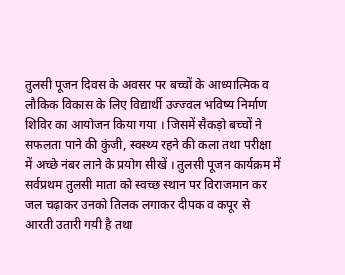तुलसी पूजन दिवस के अवसर पर बच्चों के आध्यात्मिक व लौकिक विकास के लिए विद्यार्थी उज्ज्वल भविष्य निर्माण शिविर का आयोजन किया गया । जिसमें सैकड़ो बच्चों ने सफलता पाने की कुंजी, स्वस्थ्य रहने की कला तथा परीक्षा में अच्छे नंबर लाने के प्रयोग सीखें । तुलसी पूजन कार्यक्रम में सर्वप्रथम तुलसी माता को स्वच्छ स्थान पर विराजमान कर जल चढ़ाकर उनको तिलक लगाकर दीपक व कपूर से आरती उतारी गयी है तथा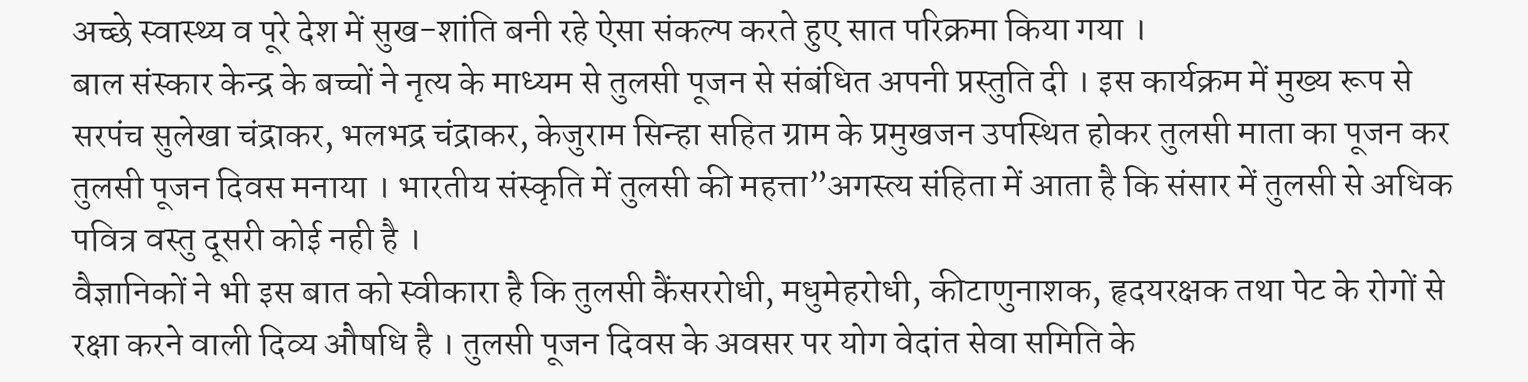अच्छे स्वास्थ्य व पूरे देश में सुख-शांति बनी रहे ऐसा संकल्प करते हुए सात परिक्रमा किया गया ।
बाल संस्कार केन्द्र के बच्चों ने नृत्य के माध्यम से तुलसी पूजन से संबंधित अपनी प्रस्तुति दी । इस कार्यक्रम में मुख्य रूप से सरपंच सुलेखा चंद्राकर, भलभद्र चंद्राकर, केजुराम सिन्हा सहित ग्राम के प्रमुखजन उपस्थित होकर तुलसी माता का पूजन कर तुलसी पूजन दिवस मनाया । भारतीय संस्कृति में तुलसी की महत्ता”अगस्त्य संहिता में आता है कि संसार में तुलसी से अधिक पवित्र वस्तु दूसरी कोई नही है ।
वैज्ञानिकों ने भी इस बात को स्वीकारा है कि तुलसी कैंसररोधी, मधुमेहरोधी, कीटाणुनाशक, हृदयरक्षक तथा पेट के रोगों से रक्षा करने वाली दिव्य औषधि है । तुलसी पूजन दिवस के अवसर पर योग वेदांत सेवा समिति के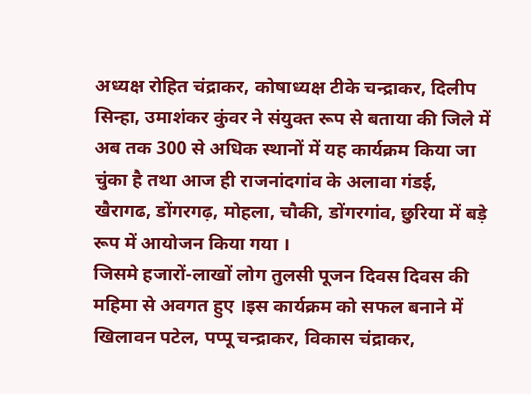अध्यक्ष रोहित चंद्राकर, कोषाध्यक्ष टीके चन्द्राकर, दिलीप सिन्हा, उमाशंकर कुंवर ने संयुक्त रूप से बताया की जिले में अब तक 300 से अधिक स्थानों में यह कार्यक्रम किया जा चुंका है तथा आज ही राजनांदगांव के अलावा गंडई, खैरागढ, डोंगरगढ़, मोहला, चौकी, डोंगरगांव, छुरिया में बड़े रूप में आयोजन किया गया ।
जिसमे हजारों-लाखों लोग तुलसी पूजन दिवस दिवस की महिमा से अवगत हुए ।इस कार्यक्रम को सफल बनाने में खिलावन पटेल, पप्पू चन्द्राकर, विकास चंद्राकर,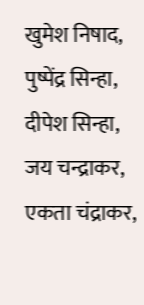खुमेश निषाद, पुष्पेंद्र सिन्हा, दीपेश सिन्हा, जय चन्द्राकर, एकता चंद्राकर,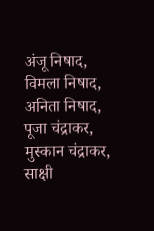अंजू निषाद, विमला निषाद, अनिता निषाद, पूजा चंद्राकर, मुस्कान चंद्राकर, साक्षी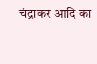चंद्राकर आदि का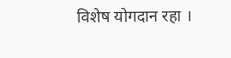विशेष योगदान रहा ।